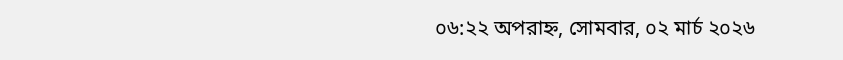০৬:২২ অপরাহ্ন, সোমবার, ০২ মার্চ ২০২৬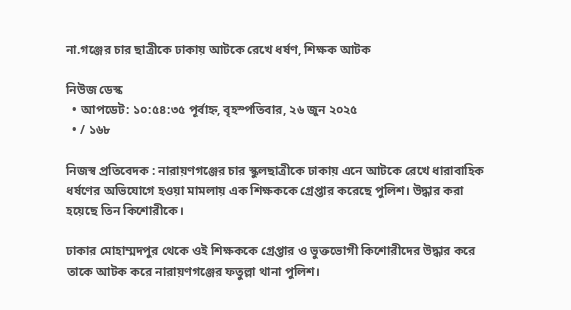না.গঞ্জের চার ছাত্রীকে ঢাকায় আটকে রেখে ধর্ষণ, শিক্ষক আটক

নিউজ ডেস্ক
  • আপডেট: ১০:৫৪:৩৫ পূর্বাহ্ন, বৃহস্পতিবার, ২৬ জুন ২০২৫
  • / ১৬৮

নিজস্ব প্রতিবেদক : নারায়ণগঞ্জের চার স্কুলছাত্রীকে ঢাকায় এনে আটকে রেখে ধারাবাহিক ধর্ষণের অভিযোগে হওয়া মামলায় এক শিক্ষককে গ্রেপ্তার করেছে পুলিশ। উদ্ধার করা হয়েছে তিন কিশোরীকে।

ঢাকার মোহাম্মদপুর থেকে ওই শিক্ষককে গ্রেপ্তার ও ভুক্তভোগী কিশোরীদের উদ্ধার করে তাকে আটক করে নারায়ণগঞ্জের ফতুল্লা থানা পুলিশ।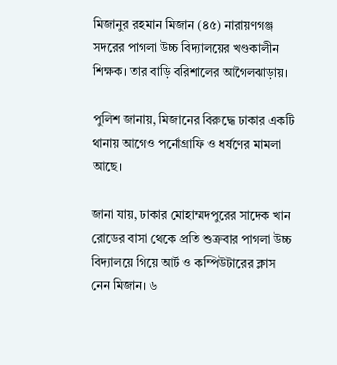মিজানুর রহমান মিজান (৪৫) নারায়ণগঞ্জ সদরের পাগলা উচ্চ বিদ্যালয়ের খণ্ডকালীন শিক্ষক। তার বাড়ি বরিশালের আগৈলঝাড়ায়।

পুলিশ জানায়, মিজানের বিরুদ্ধে ঢাকার একটি থানায় আগেও পর্নোগ্রাফি ও ধর্ষণের মামলা আছে।

জানা যায়, ঢাকার মোহাম্মদপুরের সাদেক খান রোডের বাসা থেকে প্রতি শুক্রবার পাগলা উচ্চ বিদ্যালয়ে গিয়ে আর্ট ও কম্পিউটারের ক্লাস নেন মিজান। ৬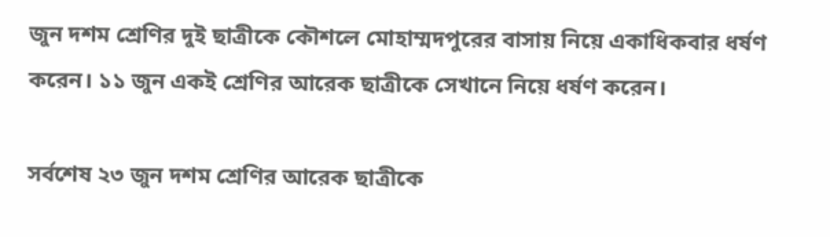জুন দশম শ্রেণির দুই ছাত্রীকে কৌশলে মোহাম্মদপুরের বাসায় নিয়ে একাধিকবার ধর্ষণ করেন। ১১ জুন একই শ্রেণির আরেক ছাত্রীকে সেখানে নিয়ে ধর্ষণ করেন।

সর্বশেষ ২৩ জুন দশম শ্রেণির আরেক ছাত্রীকে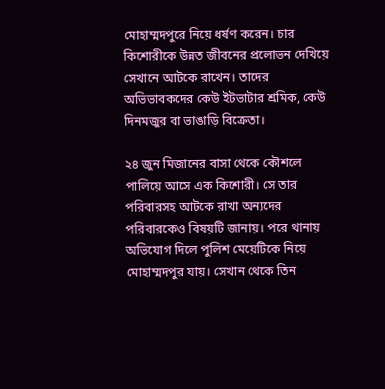মোহাম্মদপুরে নিয়ে ধর্ষণ করেন। চার কিশোরীকে উন্নত জীবনের প্রলোভন দেখিয়ে সেখানে আটকে রাখেন। তাদের অভিভাবকদের কেউ ইটভাটার শ্রমিক, কেউ দিনমজুর বা ভাঙাড়ি বিক্রেতা।

২৪ জুন মিজানের বাসা থেকে কৌশলে পালিয়ে আসে এক কিশোরী। সে তার পরিবারসহ আটকে রাখা অন্যদের পরিবারকেও বিষয়টি জানায়। পরে থানায় অভিযোগ দিলে পুলিশ মেয়েটিকে নিয়ে মোহাম্মদপুর যায়। সেখান থেকে তিন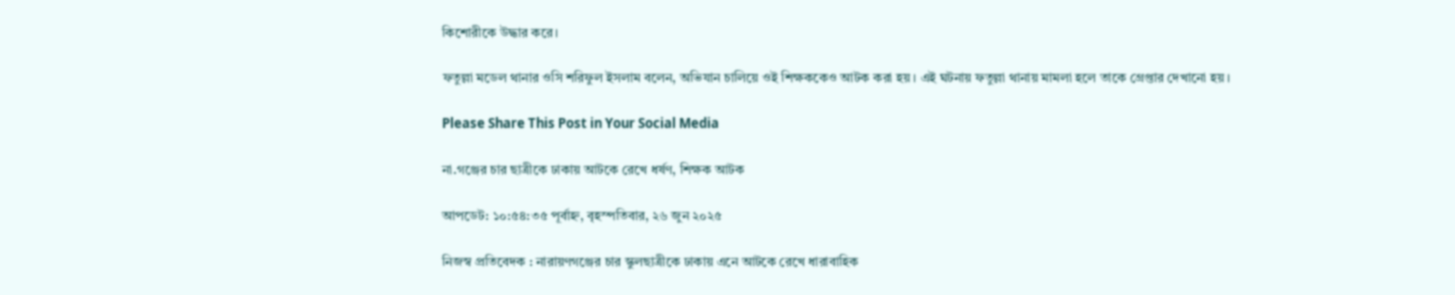কিশোরীকে উদ্ধার করে।

ফতুল্লা মডেল থানার ওসি শরিফুল ইসলাম বলেন, অভিযান চালিয়ে ওই শিক্ষককেও আটক করা হয়। এই ঘটনায় ফতুল্লা থানায় মামলা হলে তাকে গ্রেপ্তার দেখানো হয়।

Please Share This Post in Your Social Media

না.গঞ্জের চার ছাত্রীকে ঢাকায় আটকে রেখে ধর্ষণ, শিক্ষক আটক

আপডেট: ১০:৫৪:৩৫ পূর্বাহ্ন, বৃহস্পতিবার, ২৬ জুন ২০২৫

নিজস্ব প্রতিবেদক : নারায়ণগঞ্জের চার স্কুলছাত্রীকে ঢাকায় এনে আটকে রেখে ধারাবাহিক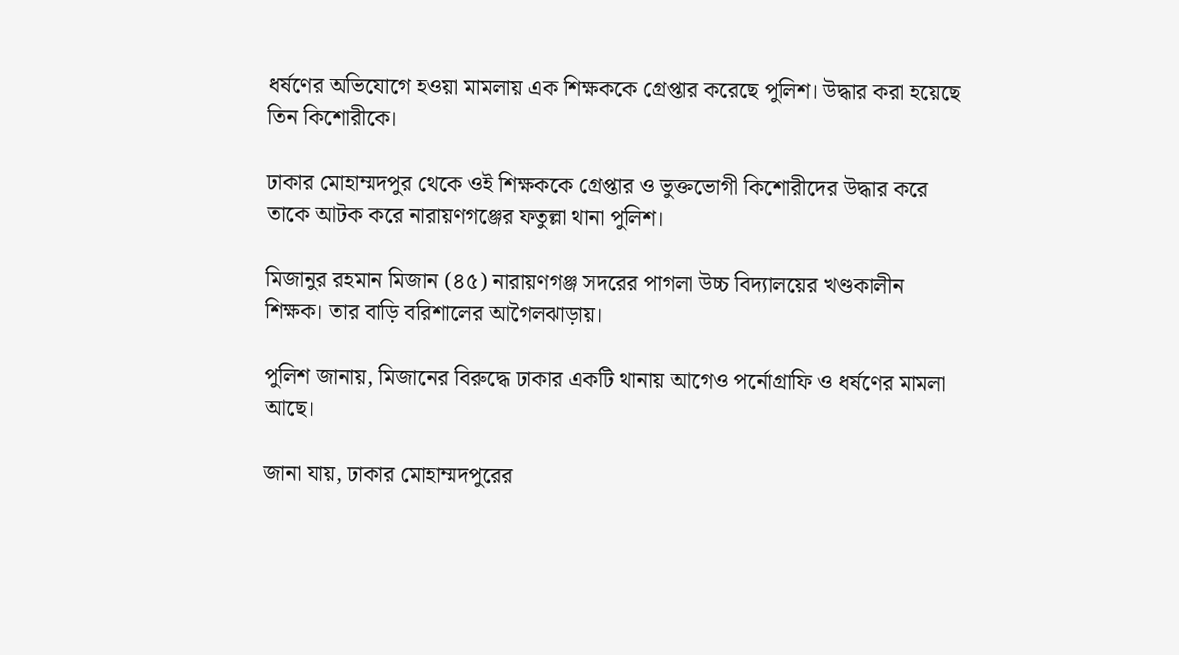ধর্ষণের অভিযোগে হওয়া মামলায় এক শিক্ষককে গ্রেপ্তার করেছে পুলিশ। উদ্ধার করা হয়েছে তিন কিশোরীকে।

ঢাকার মোহাম্মদপুর থেকে ওই শিক্ষককে গ্রেপ্তার ও ভুক্তভোগী কিশোরীদের উদ্ধার করে তাকে আটক করে নারায়ণগঞ্জের ফতুল্লা থানা পুলিশ।

মিজানুর রহমান মিজান (৪৫) নারায়ণগঞ্জ সদরের পাগলা উচ্চ বিদ্যালয়ের খণ্ডকালীন শিক্ষক। তার বাড়ি বরিশালের আগৈলঝাড়ায়।

পুলিশ জানায়, মিজানের বিরুদ্ধে ঢাকার একটি থানায় আগেও পর্নোগ্রাফি ও ধর্ষণের মামলা আছে।

জানা যায়, ঢাকার মোহাম্মদপুরের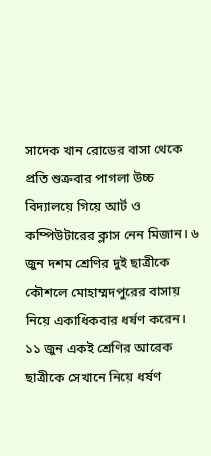সাদেক খান রোডের বাসা থেকে প্রতি শুক্রবার পাগলা উচ্চ বিদ্যালয়ে গিয়ে আর্ট ও কম্পিউটারের ক্লাস নেন মিজান। ৬ জুন দশম শ্রেণির দুই ছাত্রীকে কৌশলে মোহাম্মদপুরের বাসায় নিয়ে একাধিকবার ধর্ষণ করেন। ১১ জুন একই শ্রেণির আরেক ছাত্রীকে সেখানে নিয়ে ধর্ষণ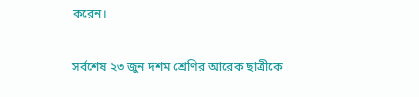করেন।

সর্বশেষ ২৩ জুন দশম শ্রেণির আরেক ছাত্রীকে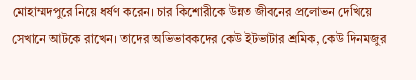মোহাম্মদপুরে নিয়ে ধর্ষণ করেন। চার কিশোরীকে উন্নত জীবনের প্রলোভন দেখিয়ে সেখানে আটকে রাখেন। তাদের অভিভাবকদের কেউ ইটভাটার শ্রমিক, কেউ দিনমজুর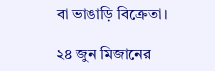বা ভাঙাড়ি বিক্রেতা।

২৪ জুন মিজানের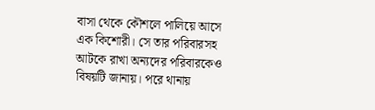বাসা থেকে কৌশলে পালিয়ে আসে এক কিশোরী। সে তার পরিবারসহ আটকে রাখা অন্যদের পরিবারকেও বিষয়টি জানায়। পরে থানায়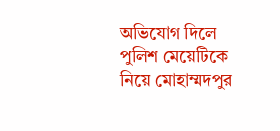অভিযোগ দিলে পুলিশ মেয়েটিকে নিয়ে মোহাম্মদপুর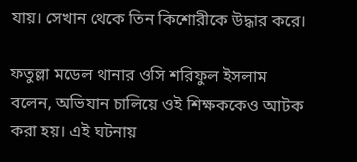যায়। সেখান থেকে তিন কিশোরীকে উদ্ধার করে।

ফতুল্লা মডেল থানার ওসি শরিফুল ইসলাম বলেন, অভিযান চালিয়ে ওই শিক্ষককেও আটক করা হয়। এই ঘটনায়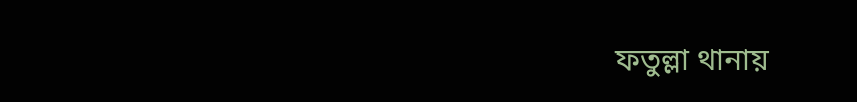ফতুল্লা থানায়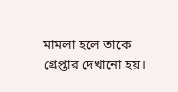মামলা হলে তাকে গ্রেপ্তার দেখানো হয়।